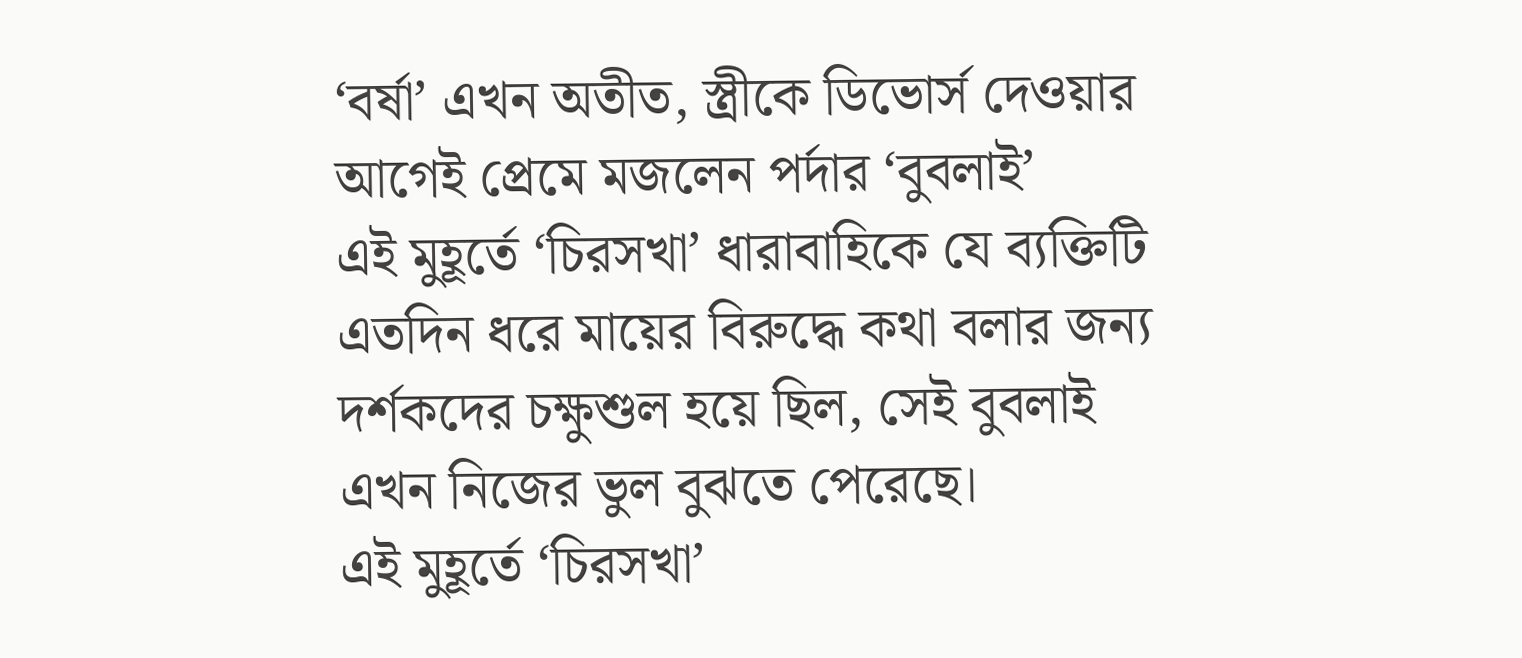‘বর্ষা’ এখন অতীত, স্ত্রীকে ডিভোর্স দেওয়ার আগেই প্রেমে মজলেন পর্দার ‘বুবলাই’
এই মুহূর্তে ‘চিরসখা’ ধারাবাহিকে যে ব্যক্তিটি এতদিন ধরে মায়ের বিরুদ্ধে কথা বলার জন্য দর্শকদের চক্ষুশুল হয়ে ছিল, সেই বুবলাই এখন নিজের ভুল বুঝতে পেরেছে।
এই মুহূর্তে ‘চিরসখা’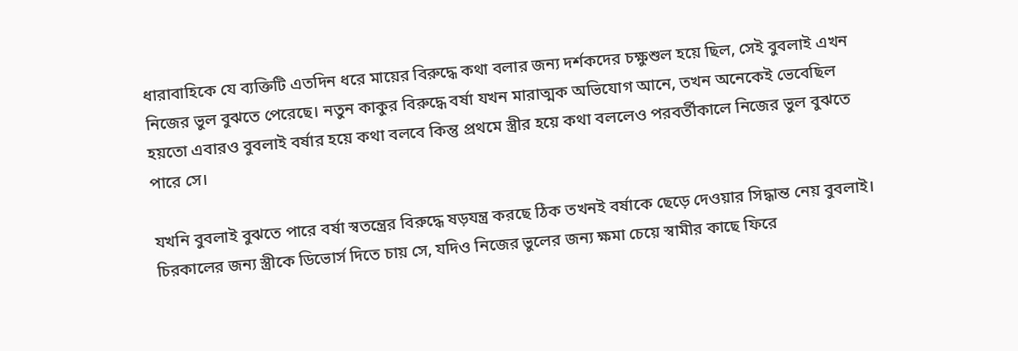ধারাবাহিকে যে ব্যক্তিটি এতদিন ধরে মায়ের বিরুদ্ধে কথা বলার জন্য দর্শকদের চক্ষুশুল হয়ে ছিল, সেই বুবলাই এখন নিজের ভুল বুঝতে পেরেছে। নতুন কাকুর বিরুদ্ধে বর্ষা যখন মারাত্মক অভিযোগ আনে, তখন অনেকেই ভেবেছিল হয়তো এবারও বুবলাই বর্ষার হয়ে কথা বলবে কিন্তু প্রথমে স্ত্রীর হয়ে কথা বললেও পরবর্তীকালে নিজের ভুল বুঝতে পারে সে।

যখনি বুবলাই বুঝতে পারে বর্ষা স্বতন্ত্রের বিরুদ্ধে ষড়যন্ত্র করছে ঠিক তখনই বর্ষাকে ছেড়ে দেওয়ার সিদ্ধান্ত নেয় বুবলাই। চিরকালের জন্য স্ত্রীকে ডিভোর্স দিতে চায় সে, যদিও নিজের ভুলের জন্য ক্ষমা চেয়ে স্বামীর কাছে ফিরে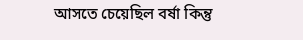আসতে চেয়েছিল বর্ষা কিন্তু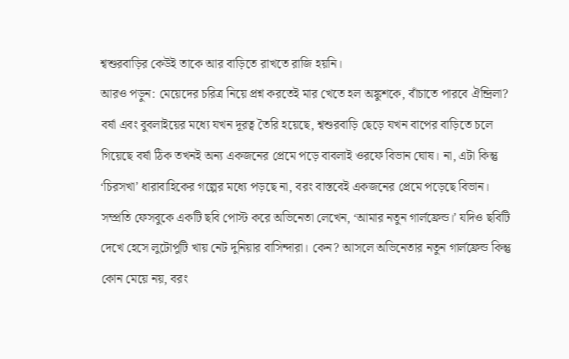শ্বশুরবাড়ির কেউই তাকে আর বাড়িতে রাখতে রাজি হয়নি।
আরও পড়ুন: মেয়েদের চরিত্র নিয়ে প্রশ্ন করতেই মার খেতে হল অঙ্কুশকে, বাঁচাতে পারবে ঐন্দ্রিলা?
বর্ষা এবং বুবলাইয়ের মধ্যে যখন দূরত্ব তৈরি হয়েছে, শ্বশুরবাড়ি ছেড়ে যখন বাপের বাড়িতে চলে গিয়েছে বর্ষা ঠিক তখনই অন্য একজনের প্রেমে পড়ে বাবলাই ওরফে বিভান ঘোষ। না, এটা কিন্তু ‘চিরসখা’ ধারাবাহিকের গল্পের মধ্যে পড়ছে না, বরং বাস্তবেই একজনের প্রেমে পড়েছে বিভান।
সম্প্রতি ফেসবুকে একটি ছবি পোস্ট করে অভিনেতা লেখেন, ‘আমার নতুন গার্লফ্রেন্ড।’ যদিও ছবিটি দেখে হেসে লুটোপুটি খায় নেট দুনিয়ার বাসিন্দারা। কেন? আসলে অভিনেতার নতুন গার্লফ্রেন্ড কিন্তু কোন মেয়ে নয়, বরং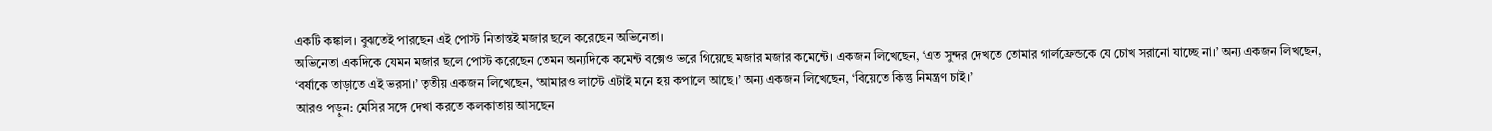একটি কঙ্কাল। বুঝতেই পারছেন এই পোস্ট নিতান্তই মজার ছলে করেছেন অভিনেতা।
অভিনেতা একদিকে যেমন মজার ছলে পোস্ট করেছেন তেমন অন্যদিকে কমেন্ট বক্সেও ভরে গিয়েছে মজার মজার কমেন্টে। একজন লিখেছেন, ‘এত সুন্দর দেখতে তোমার গার্লফ্রেন্ডকে যে চোখ সরানো যাচ্ছে না।’ অন্য একজন লিখছেন, ‘বর্ষাকে তাড়াতে এই ভরসা।’ তৃতীয় একজন লিখেছেন, ‘আমারও লাস্টে এটাই মনে হয় কপালে আছে।’ অন্য একজন লিখেছেন, ‘বিয়েতে কিন্তু নিমন্ত্রণ চাই।’
আরও পড়ুন: মেসির সঙ্গে দেখা করতে কলকাতায় আসছেন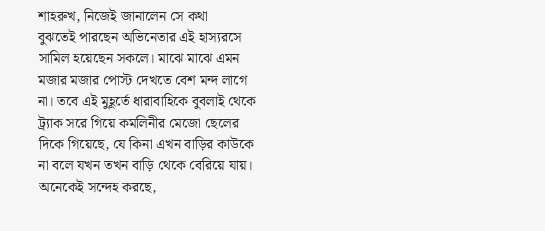শাহরুখ, নিজেই জানালেন সে কথা
বুঝতেই পারছেন অভিনেতার এই হাস্যরসে সামিল হয়েছেন সকলে। মাঝে মাঝে এমন মজার মজার পোস্ট দেখতে বেশ মন্দ লাগে না। তবে এই মুহূর্তে ধারাবাহিকে বুবলাই থেকে ট্র্যাক সরে গিয়ে কমলিনীর মেজো ছেলের দিকে গিয়েছে, যে কিনা এখন বাড়ির কাউকে না বলে যখন তখন বাড়ি থেকে বেরিয়ে যায়। অনেকেই সন্দেহ করছে,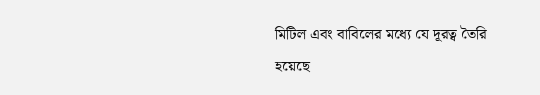মিটিল এবং বাবিলের মধ্যে যে দূরত্ব তৈরি হয়েছে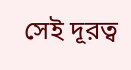সেই দূরত্ব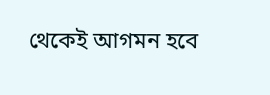থেকেই আগমন হবে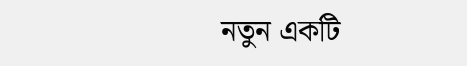নতুন একটি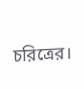চরিত্রের।